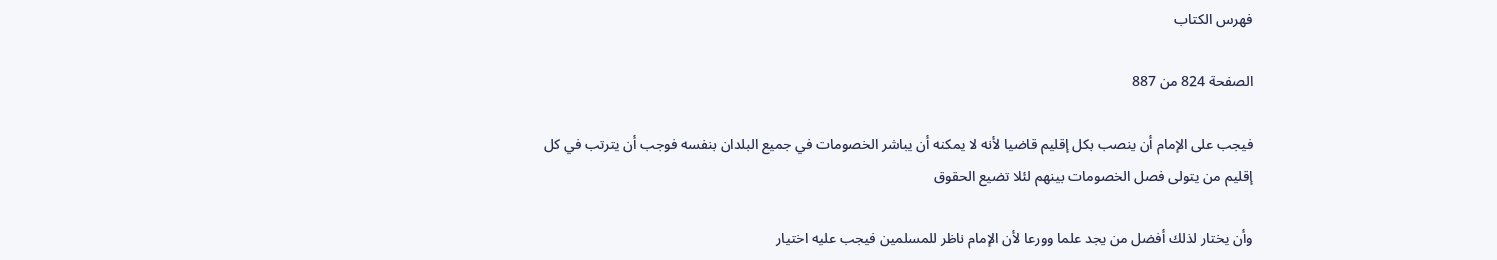فهرس الكتاب

الصفحة 824 من 887

فيجب على الإمام أن ينصب بكل إقليم قاضيا لأنه لا يمكنه أن يباشر الخصومات في جميع البلدان بنفسه فوجب أن يترتب في كل إقليم من يتولى فصل الخصومات بينهم لئلا تضيع الحقوق

وأن يختار لذلك أفضل من يجد علما وورعا لأن الإمام ناظر للمسلمين فيجب عليه اختيار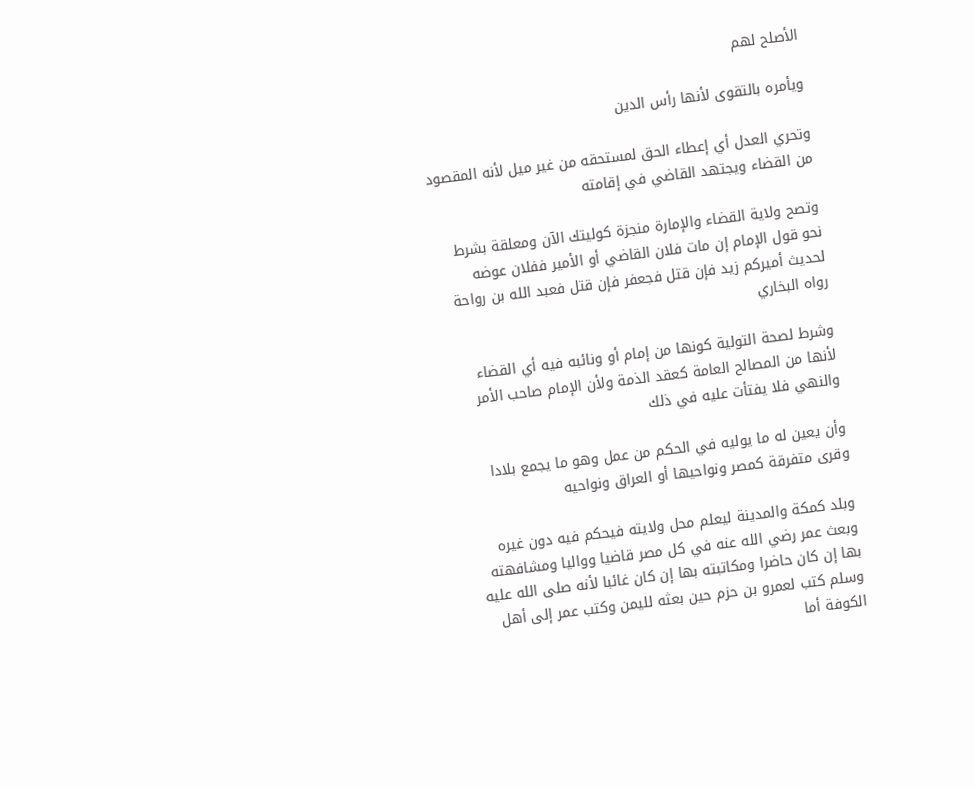الأصلح لهم

ويأمره بالتقوى لأنها رأس الدين

وتحري العدل أي إعطاء الحق لمستحقه من غير ميل لأنه المقصود من القضاء ويجتهد القاضي في إقامته

وتصح ولاية القضاء والإمارة منجزة كوليتك الآن ومعلقة بشرط نحو قول الإمام إن مات فلان القاضي أو الأمير ففلان عوضه لحديث أميركم زيد فإن قتل فجعفر فإن قتل فعبد الله بن رواحة رواه البخاري

وشرط لصحة التولية كونها من إمام أو ونائبه فيه أي القضاء لأنها من المصالح العامة كعقد الذمة ولأن الإمام صاحب الأمر والنهي فلا يفتأت عليه في ذلك

وأن يعين له ما يوليه في الحكم من عمل وهو ما يجمع بلادا وقرى متفرقة كمصر ونواحيها أو العراق ونواحيه

وبلد كمكة والمدينة ليعلم محل ولايته فيحكم فيه دون غيره وبعث عمر رضي الله عنه في كل مصر قاضيا وواليا ومشافهته بها إن كان حاضرا ومكاتبته بها إن كان غائبا لأنه صلى الله عليه وسلم كتب لعمرو بن حزم حين بعثه لليمن وكتب عمر إلى أهل الكوفة أما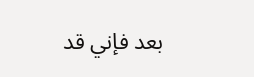بعد فإني قد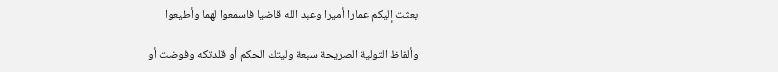بعثت إليكم عمارا أميرا وعبد الله قاضيا فاسمعوا لهما وأطيعوا

وألفاظ التولية الصريحة سبعة وليتك الحكم أو قلدتكه وفوضت أو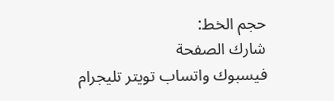حجم الخط:
شارك الصفحة
فيسبوك واتساب تويتر تليجرام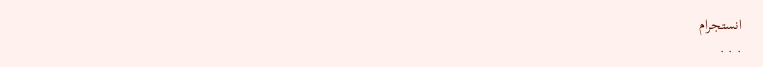انستجرام
. . .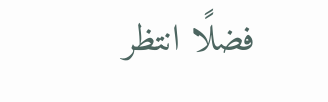فضلًا انتظر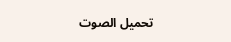تحميل الصوت